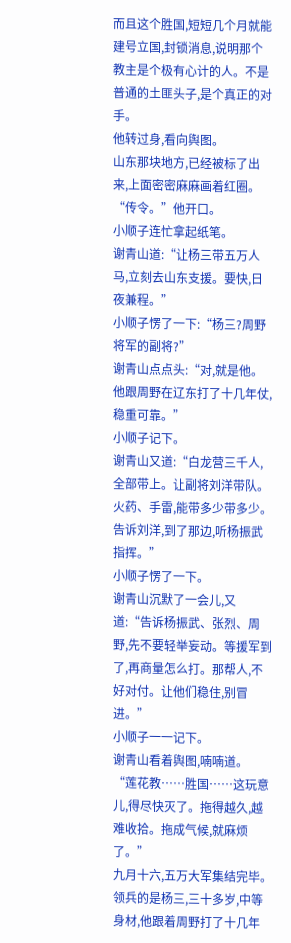而且这个胜国,短短几个月就能建号立国,封锁消息,说明那个教主是个极有心计的人。不是普通的土匪头子,是个真正的对手。
他转过身,看向舆图。
山东那块地方,已经被标了出来,上面密密麻麻画着红圈。
“传令。”他开口。
小顺子连忙拿起纸笔。
谢青山道:“让杨三带五万人马,立刻去山东支援。要快,日夜兼程。”
小顺子愣了一下:“杨三?周野将军的副将?”
谢青山点点头:“对,就是他。他跟周野在辽东打了十几年仗,稳重可靠。”
小顺子记下。
谢青山又道:“白龙营三千人,全部带上。让副将刘洋带队。火药、手雷,能带多少带多少。告诉刘洋,到了那边,听杨振武指挥。”
小顺子愣了一下。
谢青山沉默了一会儿,又道:“告诉杨振武、张烈、周野,先不要轻举妄动。等援军到了,再商量怎么打。那帮人,不好对付。让他们稳住,别冒进。”
小顺子一一记下。
谢青山看着舆图,喃喃道。
“莲花教……胜国……这玩意儿,得尽快灭了。拖得越久,越难收拾。拖成气候,就麻烦了。”
九月十六,五万大军集结完毕。
领兵的是杨三,三十多岁,中等身材,他跟着周野打了十几年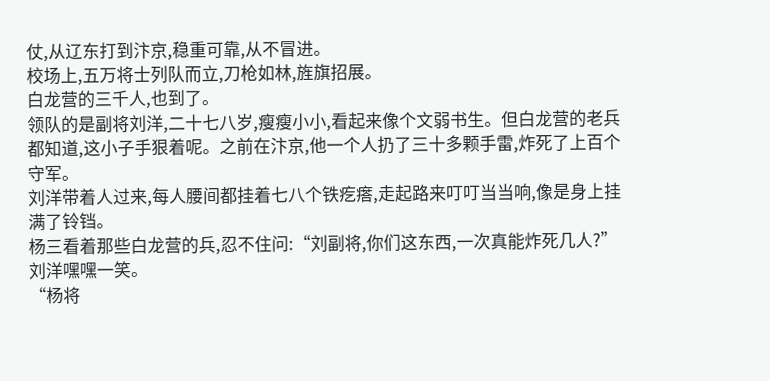仗,从辽东打到汴京,稳重可靠,从不冒进。
校场上,五万将士列队而立,刀枪如林,旌旗招展。
白龙营的三千人,也到了。
领队的是副将刘洋,二十七八岁,瘦瘦小小,看起来像个文弱书生。但白龙营的老兵都知道,这小子手狠着呢。之前在汴京,他一个人扔了三十多颗手雷,炸死了上百个守军。
刘洋带着人过来,每人腰间都挂着七八个铁疙瘩,走起路来叮叮当当响,像是身上挂满了铃铛。
杨三看着那些白龙营的兵,忍不住问:“刘副将,你们这东西,一次真能炸死几人?”
刘洋嘿嘿一笑。
“杨将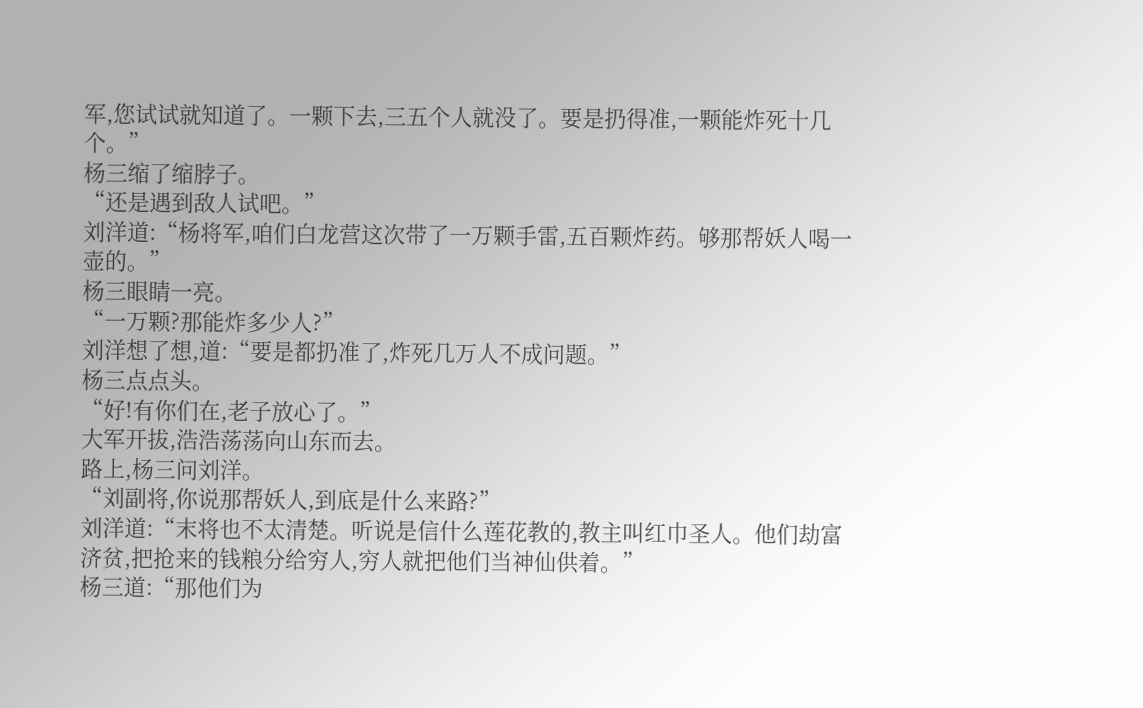军,您试试就知道了。一颗下去,三五个人就没了。要是扔得准,一颗能炸死十几个。”
杨三缩了缩脖子。
“还是遇到敌人试吧。”
刘洋道:“杨将军,咱们白龙营这次带了一万颗手雷,五百颗炸药。够那帮妖人喝一壶的。”
杨三眼睛一亮。
“一万颗?那能炸多少人?”
刘洋想了想,道:“要是都扔准了,炸死几万人不成问题。”
杨三点点头。
“好!有你们在,老子放心了。”
大军开拔,浩浩荡荡向山东而去。
路上,杨三问刘洋。
“刘副将,你说那帮妖人,到底是什么来路?”
刘洋道:“末将也不太清楚。听说是信什么莲花教的,教主叫红巾圣人。他们劫富济贫,把抢来的钱粮分给穷人,穷人就把他们当神仙供着。”
杨三道:“那他们为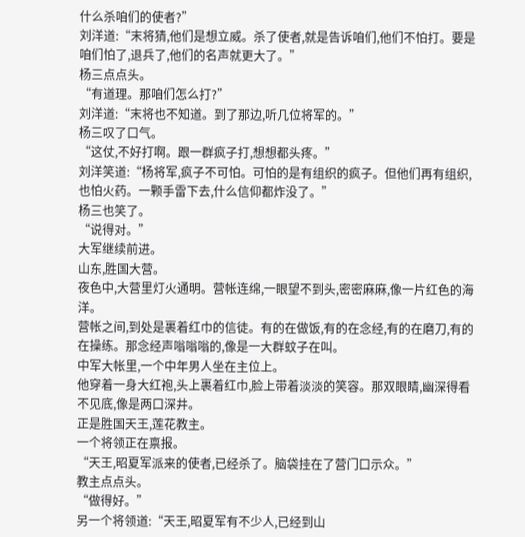什么杀咱们的使者?”
刘洋道:“末将猜,他们是想立威。杀了使者,就是告诉咱们,他们不怕打。要是咱们怕了,退兵了,他们的名声就更大了。”
杨三点点头。
“有道理。那咱们怎么打?”
刘洋道:“末将也不知道。到了那边,听几位将军的。”
杨三叹了口气。
“这仗,不好打啊。跟一群疯子打,想想都头疼。”
刘洋笑道:“杨将军,疯子不可怕。可怕的是有组织的疯子。但他们再有组织,也怕火药。一颗手雷下去,什么信仰都炸没了。”
杨三也笑了。
“说得对。”
大军继续前进。
山东,胜国大营。
夜色中,大营里灯火通明。营帐连绵,一眼望不到头,密密麻麻,像一片红色的海洋。
营帐之间,到处是裹着红巾的信徒。有的在做饭,有的在念经,有的在磨刀,有的在操练。那念经声嗡嗡嗡的,像是一大群蚊子在叫。
中军大帐里,一个中年男人坐在主位上。
他穿着一身大红袍,头上裹着红巾,脸上带着淡淡的笑容。那双眼睛,幽深得看不见底,像是两口深井。
正是胜国天王,莲花教主。
一个将领正在禀报。
“天王,昭夏军派来的使者,已经杀了。脑袋挂在了营门口示众。”
教主点点头。
“做得好。”
另一个将领道:“天王,昭夏军有不少人,已经到山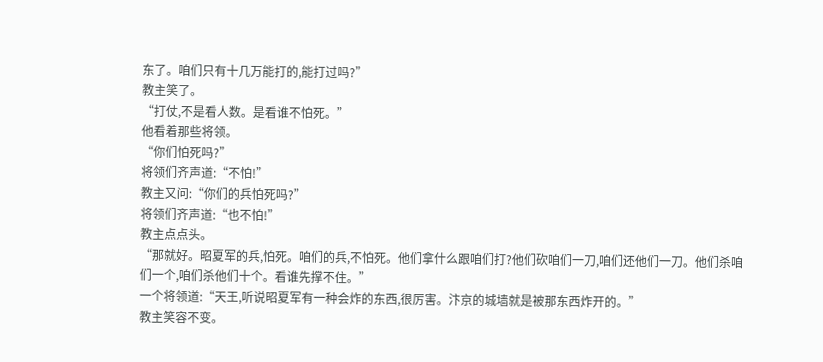东了。咱们只有十几万能打的,能打过吗?”
教主笑了。
“打仗,不是看人数。是看谁不怕死。”
他看着那些将领。
“你们怕死吗?”
将领们齐声道:“不怕!”
教主又问:“你们的兵怕死吗?”
将领们齐声道:“也不怕!”
教主点点头。
“那就好。昭夏军的兵,怕死。咱们的兵,不怕死。他们拿什么跟咱们打?他们砍咱们一刀,咱们还他们一刀。他们杀咱们一个,咱们杀他们十个。看谁先撑不住。”
一个将领道:“天王,听说昭夏军有一种会炸的东西,很厉害。汴京的城墙就是被那东西炸开的。”
教主笑容不变。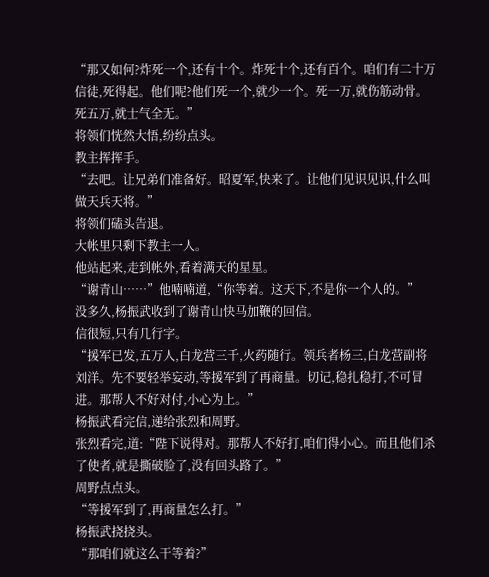“那又如何?炸死一个,还有十个。炸死十个,还有百个。咱们有二十万信徒,死得起。他们呢?他们死一个,就少一个。死一万,就伤筋动骨。死五万,就士气全无。”
将领们恍然大悟,纷纷点头。
教主挥挥手。
“去吧。让兄弟们准备好。昭夏军,快来了。让他们见识见识,什么叫做天兵天将。”
将领们磕头告退。
大帐里只剩下教主一人。
他站起来,走到帐外,看着满天的星星。
“谢青山……”他喃喃道,“你等着。这天下,不是你一个人的。”
没多久,杨振武收到了谢青山快马加鞭的回信。
信很短,只有几行字。
“援军已发,五万人,白龙营三千,火药随行。领兵者杨三,白龙营副将刘洋。先不要轻举妄动,等援军到了再商量。切记,稳扎稳打,不可冒进。那帮人不好对付,小心为上。”
杨振武看完信,递给张烈和周野。
张烈看完,道:“陛下说得对。那帮人不好打,咱们得小心。而且他们杀了使者,就是撕破脸了,没有回头路了。”
周野点点头。
“等援军到了,再商量怎么打。”
杨振武挠挠头。
“那咱们就这么干等着?”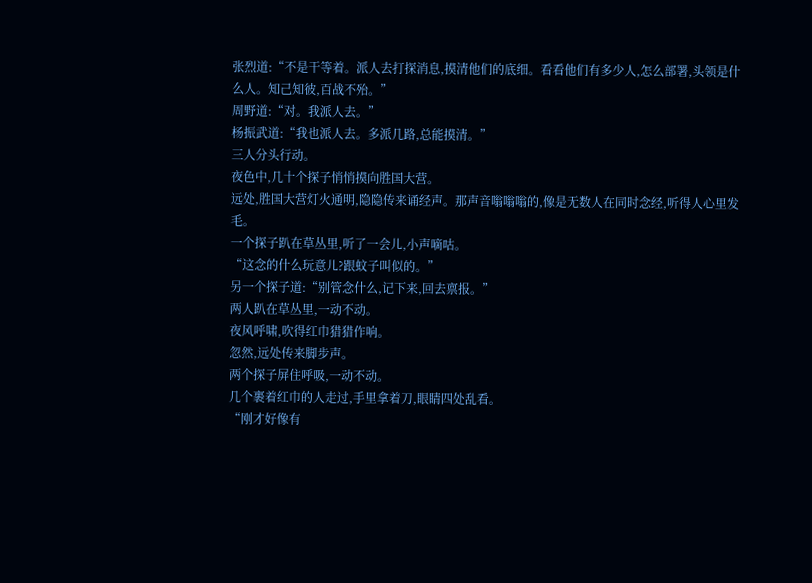张烈道:“不是干等着。派人去打探消息,摸清他们的底细。看看他们有多少人,怎么部署,头领是什么人。知己知彼,百战不殆。”
周野道:“对。我派人去。”
杨振武道:“我也派人去。多派几路,总能摸清。”
三人分头行动。
夜色中,几十个探子悄悄摸向胜国大营。
远处,胜国大营灯火通明,隐隐传来诵经声。那声音嗡嗡嗡的,像是无数人在同时念经,听得人心里发毛。
一个探子趴在草丛里,听了一会儿,小声嘀咕。
“这念的什么玩意儿?跟蚊子叫似的。”
另一个探子道:“别管念什么,记下来,回去禀报。”
两人趴在草丛里,一动不动。
夜风呼啸,吹得红巾猎猎作响。
忽然,远处传来脚步声。
两个探子屏住呼吸,一动不动。
几个裹着红巾的人走过,手里拿着刀,眼睛四处乱看。
“刚才好像有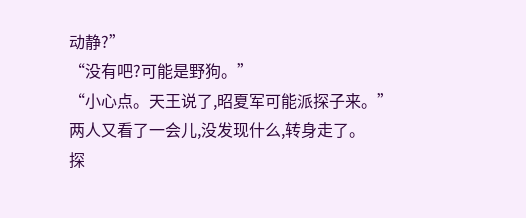动静?”
“没有吧?可能是野狗。”
“小心点。天王说了,昭夏军可能派探子来。”
两人又看了一会儿,没发现什么,转身走了。
探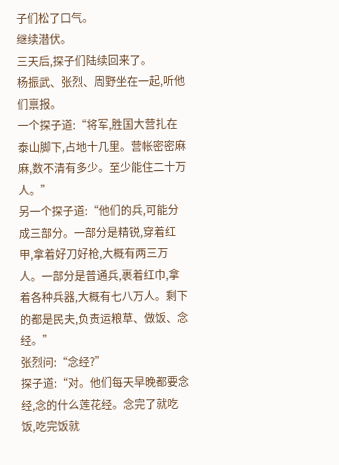子们松了口气。
继续潜伏。
三天后,探子们陆续回来了。
杨振武、张烈、周野坐在一起,听他们禀报。
一个探子道:“将军,胜国大营扎在泰山脚下,占地十几里。营帐密密麻麻,数不清有多少。至少能住二十万人。”
另一个探子道:“他们的兵,可能分成三部分。一部分是精锐,穿着红甲,拿着好刀好枪,大概有两三万人。一部分是普通兵,裹着红巾,拿着各种兵器,大概有七八万人。剩下的都是民夫,负责运粮草、做饭、念经。”
张烈问:“念经?”
探子道:“对。他们每天早晚都要念经,念的什么莲花经。念完了就吃饭,吃完饭就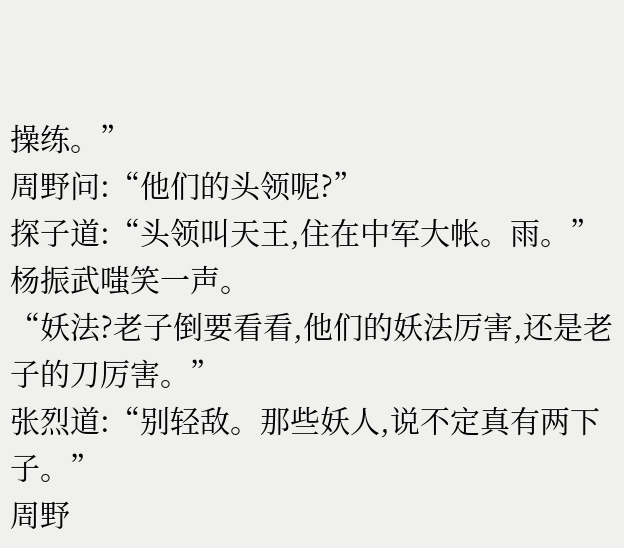操练。”
周野问:“他们的头领呢?”
探子道:“头领叫天王,住在中军大帐。雨。”
杨振武嗤笑一声。
“妖法?老子倒要看看,他们的妖法厉害,还是老子的刀厉害。”
张烈道:“别轻敌。那些妖人,说不定真有两下子。”
周野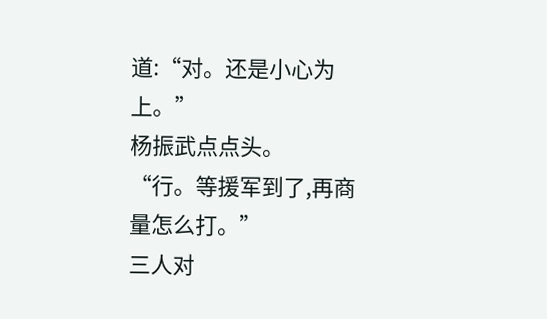道:“对。还是小心为上。”
杨振武点点头。
“行。等援军到了,再商量怎么打。”
三人对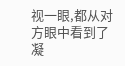视一眼,都从对方眼中看到了凝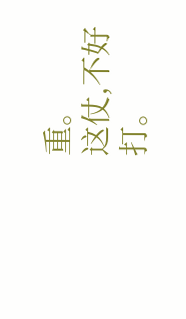重。
这仗,不好打。